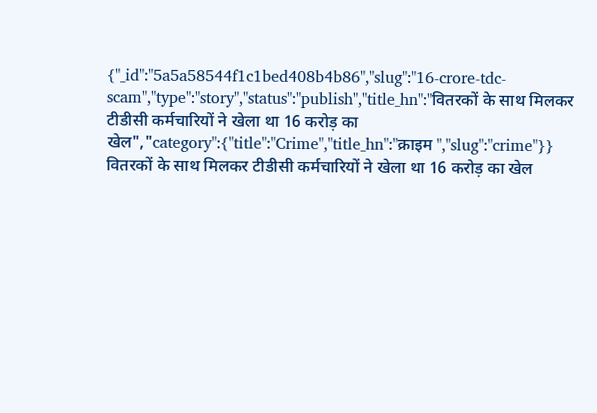{"_id":"5a5a58544f1c1bed408b4b86","slug":"16-crore-tdc-scam","type":"story","status":"publish","title_hn":"वितरकों के साथ मिलकर टीडीसी कर्मचारियों ने खेला था 16 करोड़ का खेल","category":{"title":"Crime","title_hn":"क्राइम ","slug":"crime"}}
वितरकों के साथ मिलकर टीडीसी कर्मचारियों ने खेला था 16 करोड़ का खेल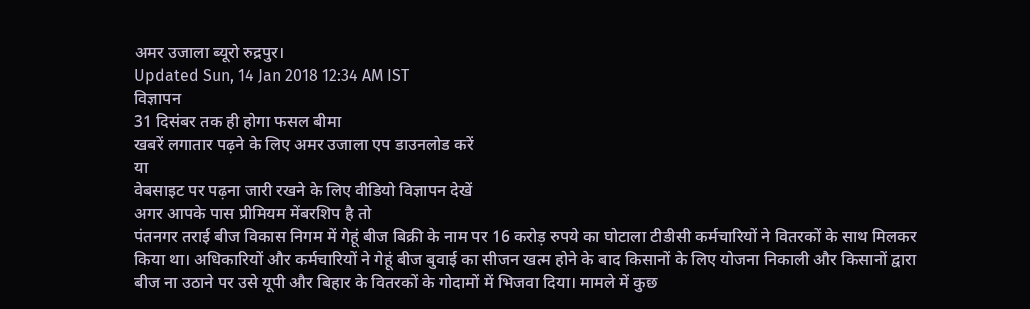अमर उजाला ब्यूरो रुद्रपुर।
Updated Sun, 14 Jan 2018 12:34 AM IST
विज्ञापन
31 दिसंबर तक ही होगा फसल बीमा
खबरें लगातार पढ़ने के लिए अमर उजाला एप डाउनलोड करें
या
वेबसाइट पर पढ़ना जारी रखने के लिए वीडियो विज्ञापन देखें
अगर आपके पास प्रीमियम मेंबरशिप है तो
पंतनगर तराई बीज विकास निगम में गेहूं बीज बिक्री के नाम पर 16 करोड़ रुपये का घोटाला टीडीसी कर्मचारियों ने वितरकों के साथ मिलकर किया था। अधिकारियों और कर्मचारियों ने गेहूं बीज बुवाई का सीजन खत्म होने के बाद किसानों के लिए योजना निकाली और किसानों द्वारा बीज ना उठाने पर उसे यूपी और बिहार के वितरकों के गोदामों में भिजवा दिया। मामले में कुछ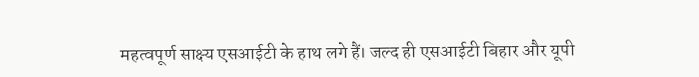महत्वपूर्ण साक्ष्य एसआईटी के हाथ लगे हैं। जल्द ही एसआईटी बिहार और यूपी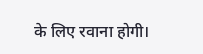के लिए रवाना होगी।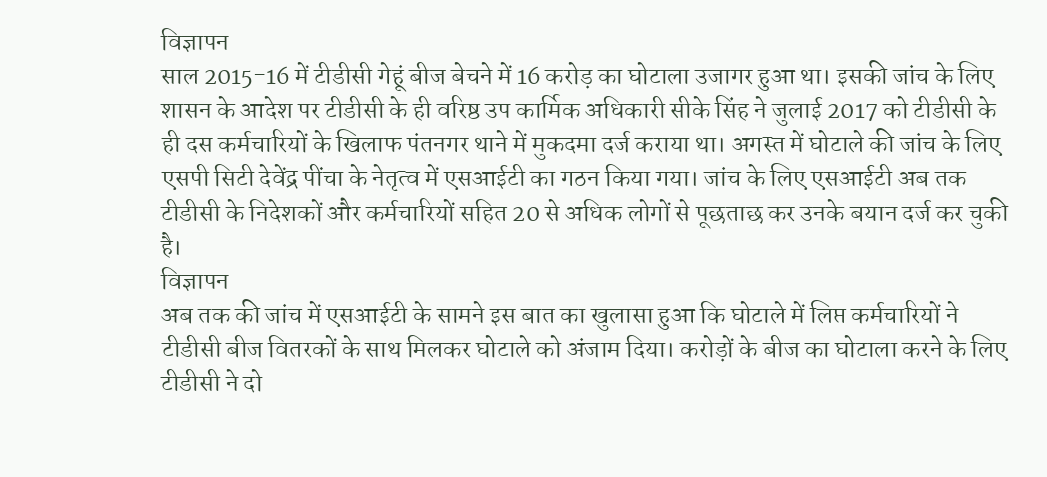विज्ञापन
साल 2015-16 में टीडीसी गेहूं बीज बेचने में 16 करोड़ का घोटाला उजागर हुआ था। इसकी जांच के लिए शासन के आदेश पर टीडीसी के ही वरिष्ठ उप कार्मिक अधिकारी सीके सिंह ने जुलाई 2017 को टीडीसी के ही दस कर्मचारियों के खिलाफ पंतनगर थाने में मुकदमा दर्ज कराया था। अगस्त में घोटाले की जांच के लिए एसपी सिटी देवेंद्र पींचा के नेतृत्व में एसआईटी का गठन किया गया। जांच के लिए एसआईटी अब तक टीडीसी के निदेशकों और कर्मचारियों सहित 20 से अधिक लोगों से पूछताछ कर उनके बयान दर्ज कर चुकी है।
विज्ञापन
अब तक की जांच में एसआईटी के सामने इस बात का खुलासा हुआ कि घोटाले में लिप्त कर्मचारियों ने टीडीसी बीज वितरकों के साथ मिलकर घोटाले को अंजाम दिया। करोड़ों के बीज का घोटाला करने के लिए टीडीसी ने दो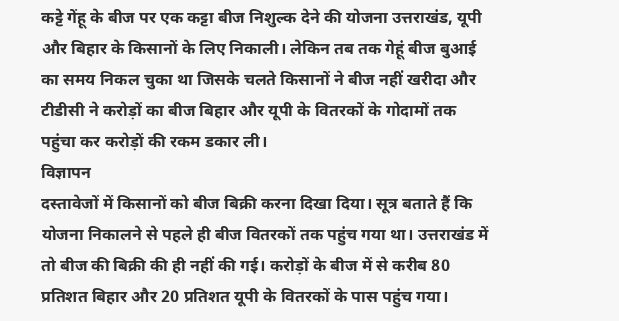कट्टे गेंहू के बीज पर एक कट्टा बीज निशुल्क देने की योजना उत्तराखंड, यूपी और बिहार के किसानों के लिए निकाली। लेकिन तब तक गेहूं बीज बुआई का समय निकल चुका था जिसके चलते किसानों ने बीज नहीं खरीदा और टीडीसी ने करोड़ों का बीज बिहार और यूपी के वितरकों के गोदामों तक पहुंचा कर करोड़ों की रकम डकार ली।
विज्ञापन
दस्तावेजों में किसानों को बीज बिक्री करना दिखा दिया। सूत्र बताते हैं कि योजना निकालने से पहले ही बीज वितरकों तक पहुंच गया था। उत्तराखंड में तो बीज की बिक्री की ही नहीं की गई। करोड़ों के बीज में से करीब 80 प्रतिशत बिहार और 20 प्रतिशत यूपी के वितरकों के पास पहुंच गया।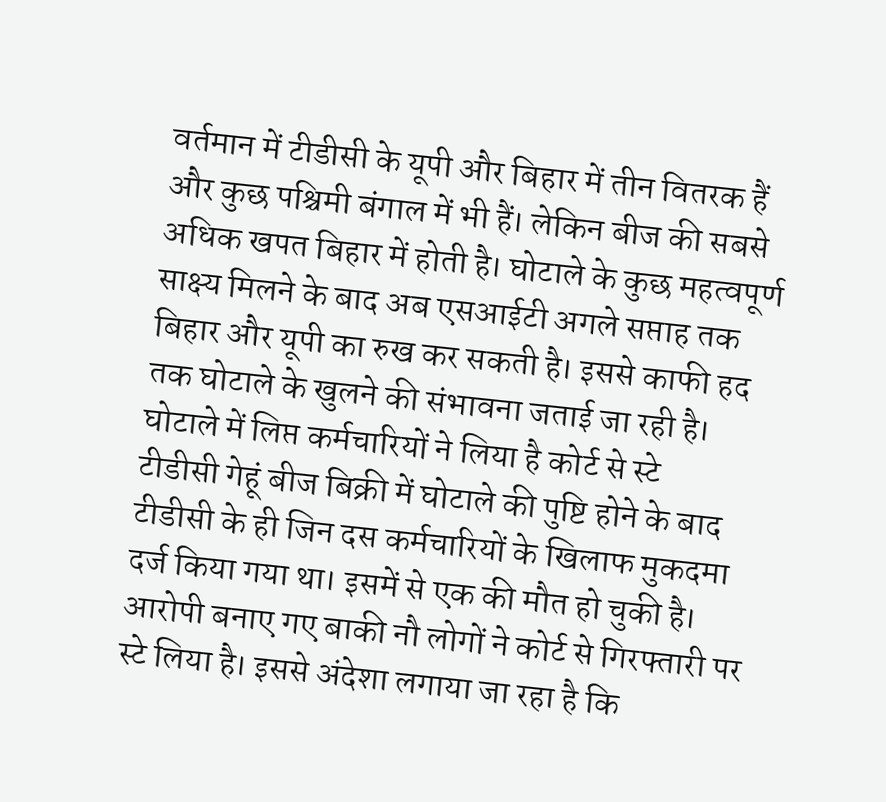वर्तमान में टीडीसी के यूपी और बिहार में तीन वितरक हैं और कुछ पश्चिमी बंगाल में भी हैं। लेकिन बीज की सबसे अधिक खपत बिहार में होती है। घोटाले के कुछ महत्वपूर्ण साक्ष्य मिलने के बाद अब एसआईटी अगले सप्ताह तक बिहार और यूपी का रुख कर सकती है। इससे काफी हद तक घोटाले के खुलने की संभावना जताई जा रही है।
घोटाले में लिप्त कर्मचारियों ने लिया है कोर्ट से स्टे
टीडीसी गेहूं बीज बिक्री में घोटाले की पुष्टि होने के बाद टीडीसी के ही जिन दस कर्मचारियों के खिलाफ मुकदमा दर्ज किया गया था। इसमें से एक की मौत हो चुकी है। आरोपी बनाए गए बाकी नौ लोगों ने कोर्ट से गिरफ्तारी पर स्टे लिया है। इससे अंदेशा लगाया जा रहा है कि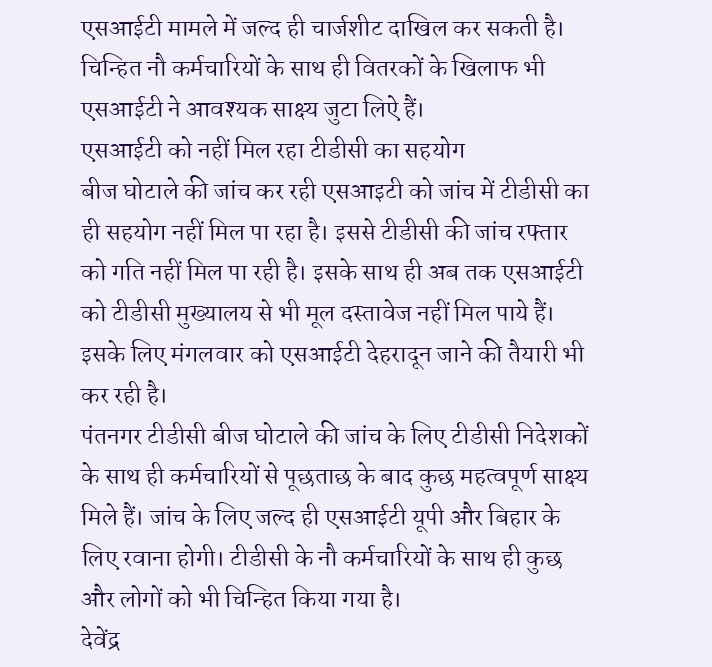एसआईटी मामले में जल्द ही चार्जशीट दाखिल कर सकती है। चिन्हित नौ कर्मचारियों के साथ ही वितरकों के खिलाफ भी एसआईटी ने आवश्यक साक्ष्य जुटा लिऐ हैं।
एसआईटी को नहीं मिल रहा टीडीसी का सहयोग
बीज घोटाले की जांच कर रही एसआइटी को जांच में टीडीसी का ही सहयोग नहीं मिल पा रहा है। इससे टीडीसी की जांच रफ्तार को गति नहीं मिल पा रही है। इसके साथ ही अब तक एसआईटी को टीडीसी मुख्यालय से भी मूल दस्तावेज नहीं मिल पाये हैं। इसके लिए मंगलवार को एसआईटी देहरादून जाने की तैयारी भी कर रही है।
पंतनगर टीडीसी बीज घोटाले की जांच के लिए टीडीसी निदेशकों के साथ ही कर्मचारियों से पूछताछ के बाद कुछ महत्वपूर्ण साक्ष्य मिले हैं। जांच के लिए जल्द ही एसआईटी यूपी और बिहार के लिए रवाना होगी। टीडीसी के नौ कर्मचारियों के साथ ही कुछ और लोगों को भी चिन्हित किया गया है।
देवेंद्र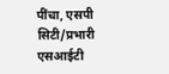पींचा, एसपी सिटी/प्रभारी एसआईटी